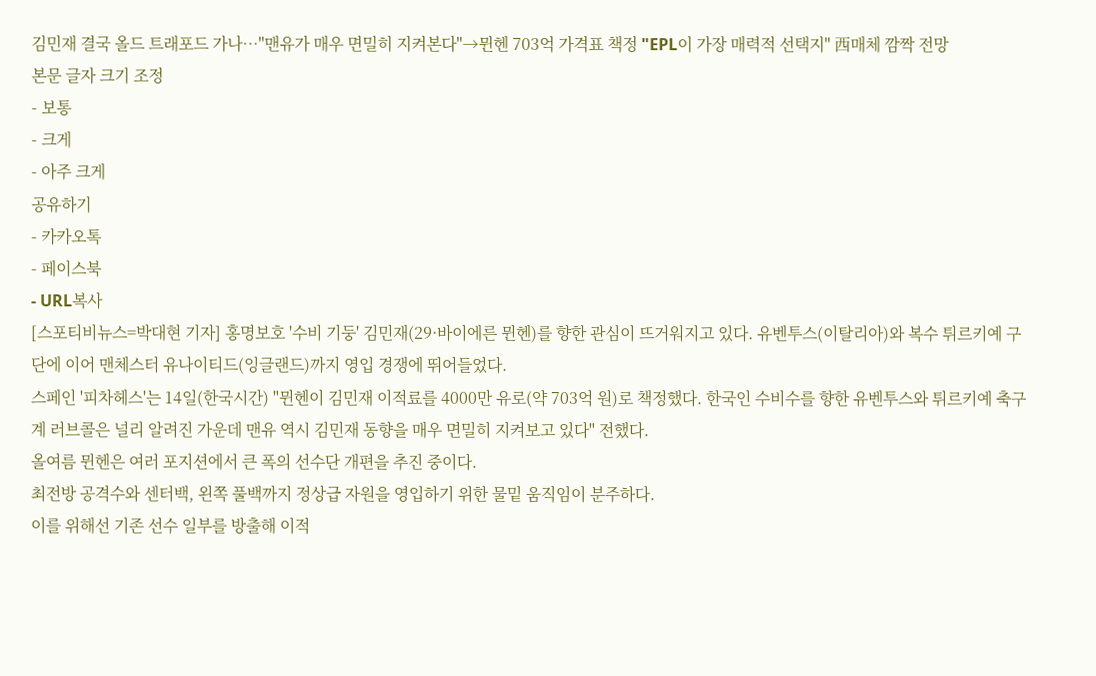김민재 결국 올드 트래포드 가나…"맨유가 매우 면밀히 지켜본다"→뮌헨 703억 가격표 책정 "EPL이 가장 매력적 선택지" 西매체 깜짝 전망
본문 글자 크기 조정
- 보통
- 크게
- 아주 크게
공유하기
- 카카오톡
- 페이스북
- URL복사
[스포티비뉴스=박대현 기자] 홍명보호 '수비 기둥' 김민재(29·바이에른 뮌헨)를 향한 관심이 뜨거워지고 있다. 유벤투스(이탈리아)와 복수 튀르키예 구단에 이어 맨체스터 유나이티드(잉글랜드)까지 영입 경쟁에 뛰어들었다.
스페인 '피차헤스'는 14일(한국시간) "뮌헨이 김민재 이적료를 4000만 유로(약 703억 원)로 책정했다. 한국인 수비수를 향한 유벤투스와 튀르키예 축구계 러브콜은 널리 알려진 가운데 맨유 역시 김민재 동향을 매우 면밀히 지켜보고 있다" 전했다.
올여름 뮌헨은 여러 포지션에서 큰 폭의 선수단 개편을 추진 중이다.
최전방 공격수와 센터백, 왼쪽 풀백까지 정상급 자원을 영입하기 위한 물밑 움직임이 분주하다.
이를 위해선 기존 선수 일부를 방출해 이적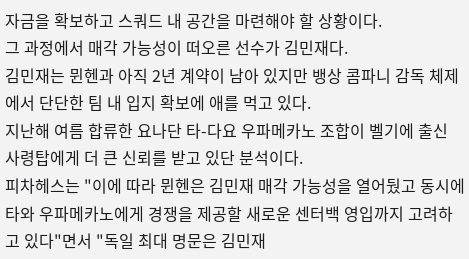자금을 확보하고 스쿼드 내 공간을 마련해야 할 상황이다.
그 과정에서 매각 가능성이 떠오른 선수가 김민재다.
김민재는 뮌헨과 아직 2년 계약이 남아 있지만 뱅상 콤파니 감독 체제에서 단단한 팀 내 입지 확보에 애를 먹고 있다.
지난해 여름 합류한 요나단 타-다요 우파메카노 조합이 벨기에 출신 사령탑에게 더 큰 신뢰를 받고 있단 분석이다.
피차헤스는 "이에 따라 뮌헨은 김민재 매각 가능성을 열어뒀고 동시에 타와 우파메카노에게 경쟁을 제공할 새로운 센터백 영입까지 고려하고 있다"면서 "독일 최대 명문은 김민재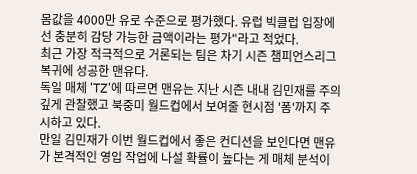몸값을 4000만 유로 수준으로 평가했다. 유럽 빅클럽 입장에선 충분히 감당 가능한 금액이라는 평가"라고 적었다.
최근 가장 적극적으로 거론되는 팀은 차기 시즌 챔피언스리그 복귀에 성공한 맨유다.
독일 매체 'TZ'에 따르면 맨유는 지난 시즌 내내 김민재를 주의 깊게 관찰했고 북중미 월드컵에서 보여줄 현시점 '폼'까지 주시하고 있다.
만일 김민재가 이번 월드컵에서 좋은 컨디션을 보인다면 맨유가 본격적인 영입 작업에 나설 확률이 높다는 게 매체 분석이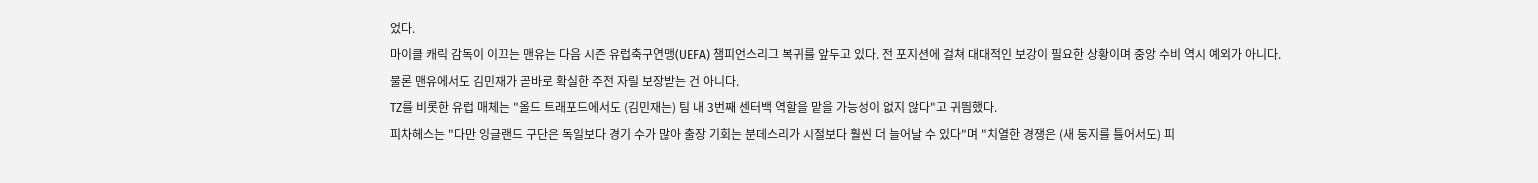었다.
마이클 캐릭 감독이 이끄는 맨유는 다음 시즌 유럽축구연맹(UEFA) 챔피언스리그 복귀를 앞두고 있다. 전 포지션에 걸쳐 대대적인 보강이 필요한 상황이며 중앙 수비 역시 예외가 아니다.
물론 맨유에서도 김민재가 곧바로 확실한 주전 자릴 보장받는 건 아니다.
TZ를 비롯한 유럽 매체는 "올드 트래포드에서도 (김민재는) 팀 내 3번째 센터백 역할을 맡을 가능성이 없지 않다"고 귀띔했다.
피차헤스는 "다만 잉글랜드 구단은 독일보다 경기 수가 많아 출장 기회는 분데스리가 시절보다 훨씬 더 늘어날 수 있다"며 "치열한 경쟁은 (새 둥지를 틀어서도) 피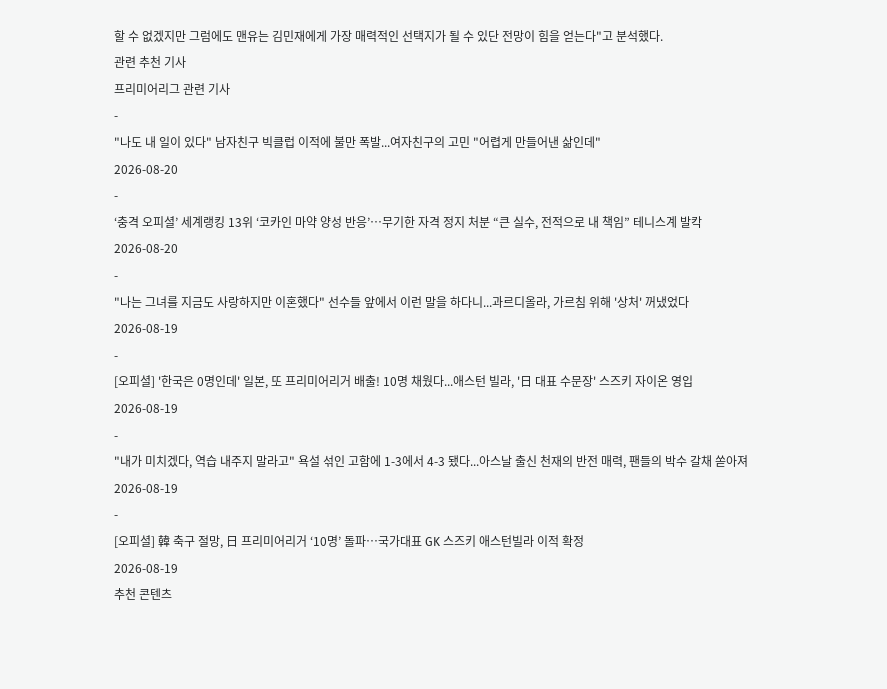할 수 없겠지만 그럼에도 맨유는 김민재에게 가장 매력적인 선택지가 될 수 있단 전망이 힘을 얻는다"고 분석했다.
관련 추천 기사
프리미어리그 관련 기사
-
"나도 내 일이 있다" 남자친구 빅클럽 이적에 불만 폭발...여자친구의 고민 "어렵게 만들어낸 삶인데"
2026-08-20
-
‘충격 오피셜’ 세계랭킹 13위 ‘코카인 마약 양성 반응’…무기한 자격 정지 처분 “큰 실수, 전적으로 내 책임” 테니스계 발칵
2026-08-20
-
"나는 그녀를 지금도 사랑하지만 이혼했다" 선수들 앞에서 이런 말을 하다니...과르디올라, 가르침 위해 '상처' 꺼냈었다
2026-08-19
-
[오피셜] '한국은 0명인데' 일본, 또 프리미어리거 배출! 10명 채웠다...애스턴 빌라, '日 대표 수문장' 스즈키 자이온 영입
2026-08-19
-
"내가 미치겠다, 역습 내주지 말라고" 욕설 섞인 고함에 1-3에서 4-3 됐다...아스날 출신 천재의 반전 매력, 팬들의 박수 갈채 쏟아져
2026-08-19
-
[오피셜] 韓 축구 절망, 日 프리미어리거 ‘10명’ 돌파…국가대표 GK 스즈키 애스턴빌라 이적 확정
2026-08-19
추천 콘텐츠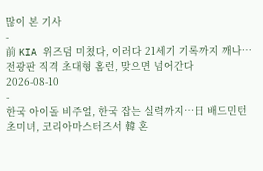많이 본 기사
-
前 KIA 위즈덤 미쳤다, 이러다 21세기 기록까지 깨나… 전광판 직격 초대형 홈런, 맞으면 넘어간다
2026-08-10
-
한국 아이돌 비주얼, 한국 잡는 실력까지…日 배드민턴 초미녀, 코리아마스터즈서 韓 혼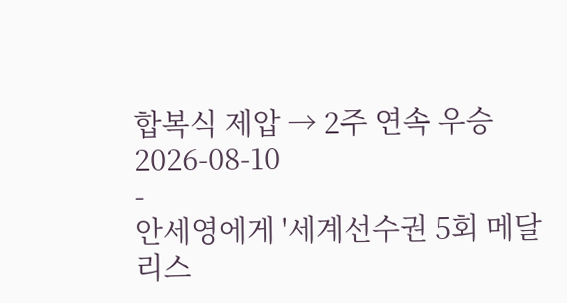합복식 제압 → 2주 연속 우승
2026-08-10
-
안세영에게 '세계선수권 5회 메달리스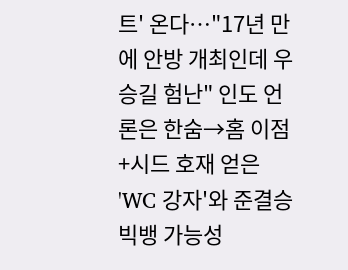트' 온다…"17년 만에 안방 개최인데 우승길 험난" 인도 언론은 한숨→홈 이점+시드 호재 얻은 'WC 강자'와 준결승 빅뱅 가능성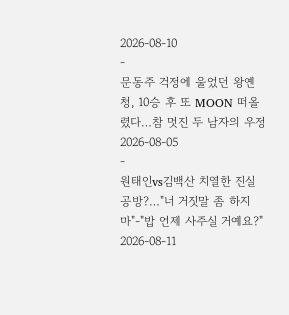2026-08-10
-
문동주 걱정에 울었던 왕옌청, 10승 후 또 MOON 떠올렸다…참 멋진 두 남자의 우정
2026-08-05
-
원태인vs김백산 치열한 진실 공방?…"너 거짓말 좀 하지 마"-"밥 언제 사주실 거예요?"
2026-08-11